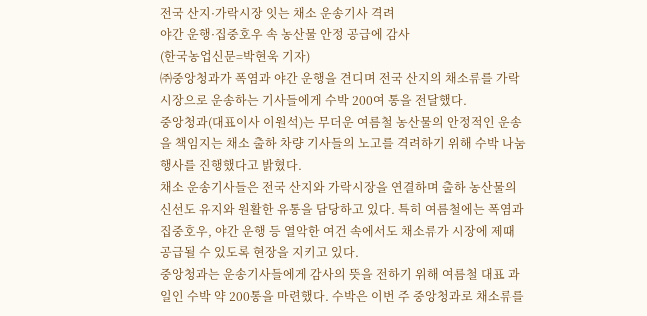전국 산지·가락시장 잇는 채소 운송기사 격려
야간 운행·집중호우 속 농산물 안정 공급에 감사
(한국농업신문=박현욱 기자)
㈜중앙청과가 폭염과 야간 운행을 견디며 전국 산지의 채소류를 가락시장으로 운송하는 기사들에게 수박 200여 통을 전달했다.
중앙청과(대표이사 이원석)는 무더운 여름철 농산물의 안정적인 운송을 책임지는 채소 출하 차량 기사들의 노고를 격려하기 위해 수박 나눔 행사를 진행했다고 밝혔다.
채소 운송기사들은 전국 산지와 가락시장을 연결하며 출하 농산물의 신선도 유지와 원활한 유통을 담당하고 있다. 특히 여름철에는 폭염과 집중호우, 야간 운행 등 열악한 여건 속에서도 채소류가 시장에 제때 공급될 수 있도록 현장을 지키고 있다.
중앙청과는 운송기사들에게 감사의 뜻을 전하기 위해 여름철 대표 과일인 수박 약 200통을 마련했다. 수박은 이번 주 중앙청과로 채소류를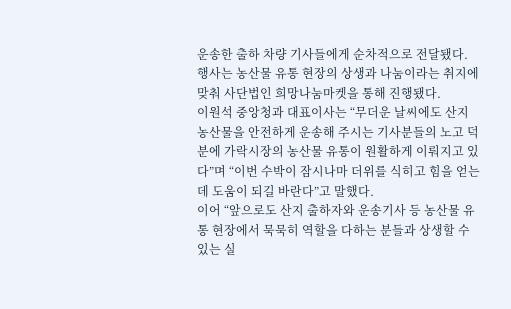운송한 출하 차량 기사들에게 순차적으로 전달됐다. 행사는 농산물 유통 현장의 상생과 나눔이라는 취지에 맞춰 사단법인 희망나눔마켓을 통해 진행됐다.
이원석 중앙청과 대표이사는 “무더운 날씨에도 산지 농산물을 안전하게 운송해 주시는 기사분들의 노고 덕분에 가락시장의 농산물 유통이 원활하게 이뤄지고 있다”며 “이번 수박이 잠시나마 더위를 식히고 힘을 얻는 데 도움이 되길 바란다”고 말했다.
이어 “앞으로도 산지 출하자와 운송기사 등 농산물 유통 현장에서 묵묵히 역할을 다하는 분들과 상생할 수 있는 실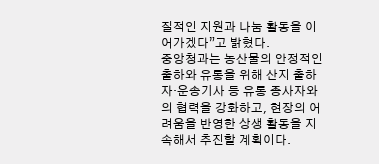질적인 지원과 나눔 활동을 이어가겠다”고 밝혔다.
중앙청과는 농산물의 안정적인 출하와 유통을 위해 산지 출하자·운송기사 등 유통 종사자와의 협력을 강화하고, 현장의 어려움을 반영한 상생 활동을 지속해서 추진할 계획이다.